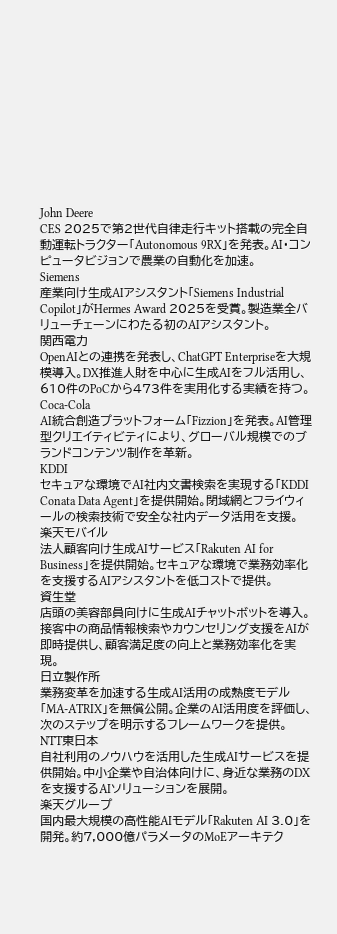John Deere
CES 2025で第2世代自律走行キット搭載の完全自動運転トラクター「Autonomous 9RX」を発表。AI・コンピュータビジョンで農業の自動化を加速。
Siemens
産業向け生成AIアシスタント「Siemens Industrial Copilot」がHermes Award 2025を受賞。製造業全バリューチェーンにわたる初のAIアシスタント。
関西電力
OpenAIとの連携を発表し、ChatGPT Enterpriseを大規模導入。DX推進人財を中心に生成AIをフル活用し、610件のPoCから473件を実用化する実績を持つ。
Coca-Cola
AI統合創造プラットフォーム「Fizzion」を発表。AI管理型クリエイティビティにより、グローバル規模でのブランドコンテンツ制作を革新。
KDDI
セキュアな環境でAI社内文書検索を実現する「KDDI Conata Data Agent」を提供開始。閉域網とフライウィールの検索技術で安全な社内データ活用を支援。
楽天モバイル
法人顧客向け生成AIサービス「Rakuten AI for Business」を提供開始。セキュアな環境で業務効率化を支援するAIアシスタントを低コストで提供。
資生堂
店頭の美容部員向けに生成AIチャットボットを導入。接客中の商品情報検索やカウンセリング支援をAIが即時提供し、顧客満足度の向上と業務効率化を実現。
日立製作所
業務変革を加速する生成AI活用の成熟度モデル「MA-ATRIX」を無償公開。企業のAI活用度を評価し、次のステップを明示するフレームワークを提供。
NTT東日本
自社利用のノウハウを活用した生成AIサービスを提供開始。中小企業や自治体向けに、身近な業務のDXを支援するAIソリューションを展開。
楽天グループ
国内最大規模の高性能AIモデル「Rakuten AI 3.0」を開発。約7,000億パラメータのMoEアーキテク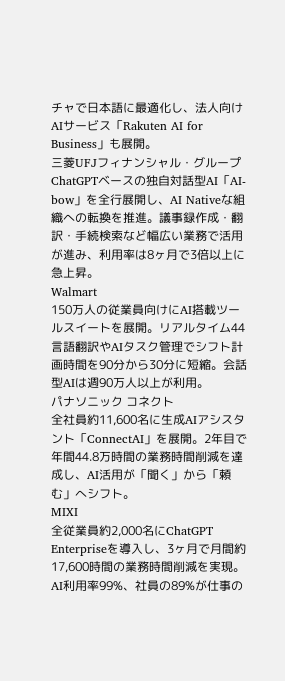チャで日本語に最適化し、法人向けAIサービス「Rakuten AI for Business」も展開。
三菱UFJフィナンシャル・グループ
ChatGPTベースの独自対話型AI「AI-bow」を全行展開し、AI Nativeな組織への転換を推進。議事録作成・翻訳・手続検索など幅広い業務で活用が進み、利用率は8ヶ月で3倍以上に急上昇。
Walmart
150万人の従業員向けにAI搭載ツールスイートを展開。リアルタイム44言語翻訳やAIタスク管理でシフト計画時間を90分から30分に短縮。会話型AIは週90万人以上が利用。
パナソニック コネクト
全社員約11,600名に生成AIアシスタント「ConnectAI」を展開。2年目で年間44.8万時間の業務時間削減を達成し、AI活用が「聞く」から「頼む」へシフト。
MIXI
全従業員約2,000名にChatGPT Enterpriseを導入し、3ヶ月で月間約17,600時間の業務時間削減を実現。AI利用率99%、社員の89%が仕事の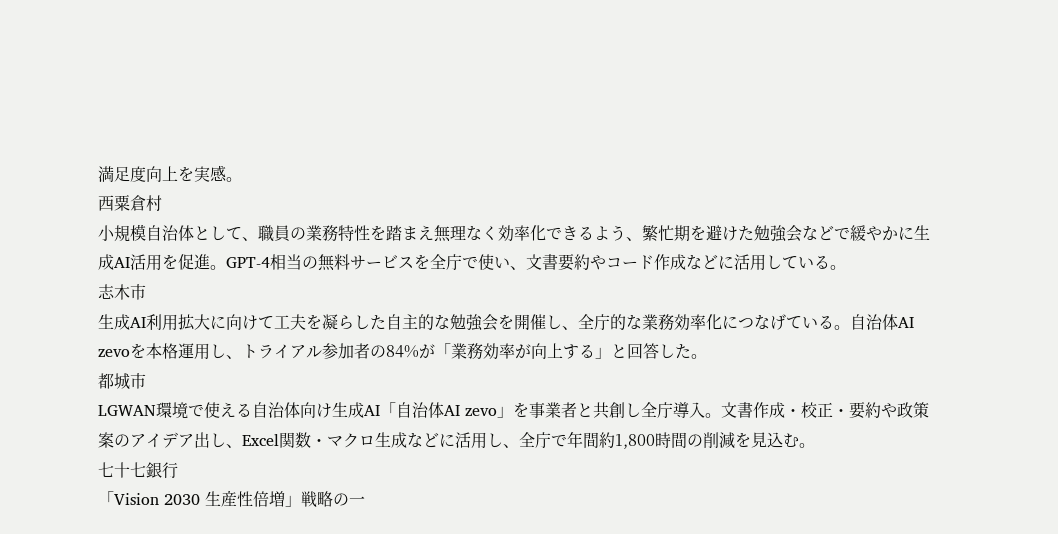満足度向上を実感。
西粟倉村
小規模自治体として、職員の業務特性を踏まえ無理なく効率化できるよう、繁忙期を避けた勉強会などで緩やかに生成AI活用を促進。GPT-4相当の無料サービスを全庁で使い、文書要約やコード作成などに活用している。
志木市
生成AI利用拡大に向けて工夫を凝らした自主的な勉強会を開催し、全庁的な業務効率化につなげている。自治体AI zevoを本格運用し、トライアル参加者の84%が「業務効率が向上する」と回答した。
都城市
LGWAN環境で使える自治体向け生成AI「自治体AI zevo」を事業者と共創し全庁導入。文書作成・校正・要約や政策案のアイデア出し、Excel関数・マクロ生成などに活用し、全庁で年間約1,800時間の削減を見込む。
七十七銀行
「Vision 2030 生産性倍増」戦略の一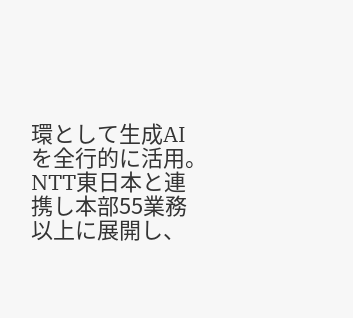環として生成AIを全行的に活用。NTT東日本と連携し本部55業務以上に展開し、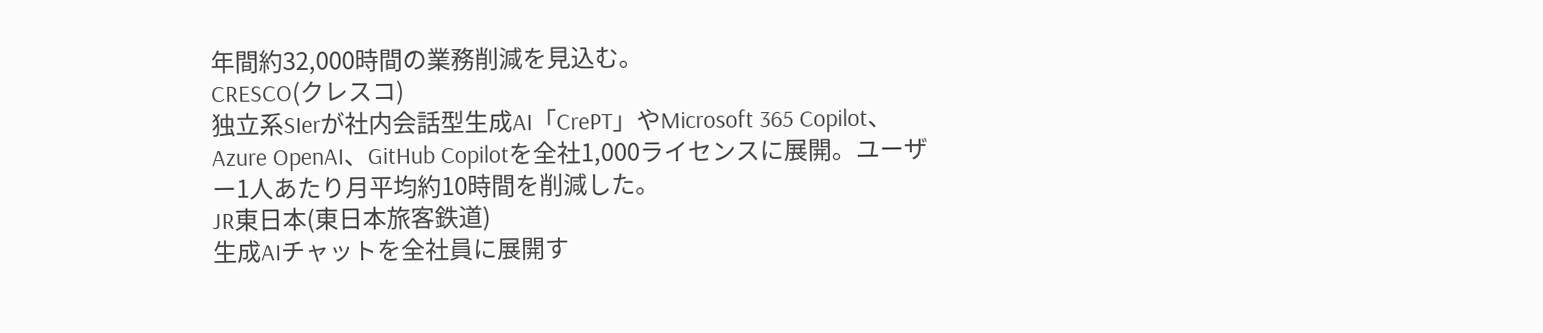年間約32,000時間の業務削減を見込む。
CRESCO(クレスコ)
独立系SIerが社内会話型生成AI「CrePT」やMicrosoft 365 Copilot、Azure OpenAI、GitHub Copilotを全社1,000ライセンスに展開。ユーザー1人あたり月平均約10時間を削減した。
JR東日本(東日本旅客鉄道)
生成AIチャットを全社員に展開す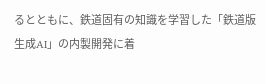るとともに、鉄道固有の知識を学習した「鉄道版生成AI」の内製開発に着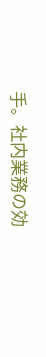手。社内業務の効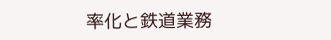率化と鉄道業務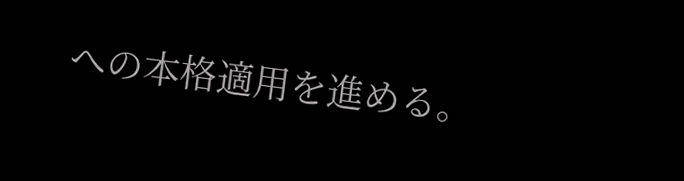への本格適用を進める。